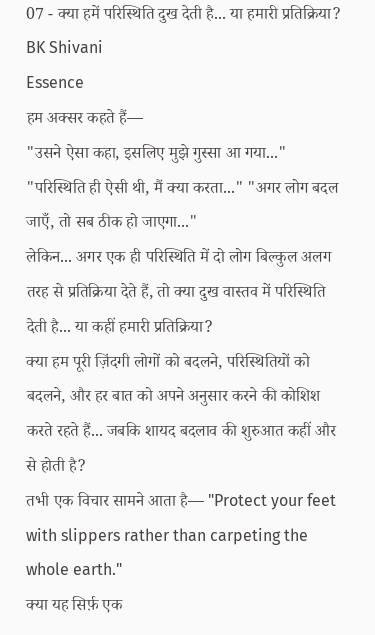07 - क्या हमें परिस्थिति दुख देती है... या हमारी प्रतिक्रिया?
BK Shivani
Essence
हम अक्सर कहते हैं—
"उसने ऐसा कहा, इसलिए मुझे गुस्सा आ गया..." "परिस्थिति ही ऐसी थी, मैं क्या करता..." "अगर लोग बदल जाएँ, तो सब ठीक हो जाएगा..."
लेकिन... अगर एक ही परिस्थिति में दो लोग बिल्कुल अलग तरह से प्रतिक्रिया देते हैं, तो क्या दुख वास्तव में परिस्थिति देती है... या कहीं हमारी प्रतिक्रिया?
क्या हम पूरी ज़िंदगी लोगों को बदलने, परिस्थितियों को बदलने, और हर बात को अपने अनुसार करने की कोशिश करते रहते हैं... जबकि शायद बदलाव की शुरुआत कहीं और से होती है?
तभी एक विचार सामने आता है— "Protect your feet with slippers rather than carpeting the whole earth."
क्या यह सिर्फ़ एक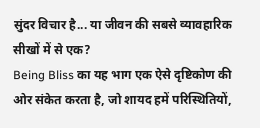सुंदर विचार है... या जीवन की सबसे व्यावहारिक सीखों में से एक?
Being Bliss का यह भाग एक ऐसे दृष्टिकोण की ओर संकेत करता है, जो शायद हमें परिस्थितियों,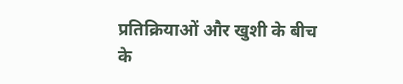प्रतिक्रियाओं और खुशी के बीच के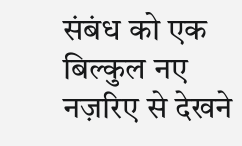संबंध को एक बिल्कुल नए नज़रिए से देखने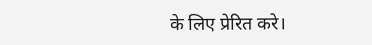के लिए प्रेरित करे।